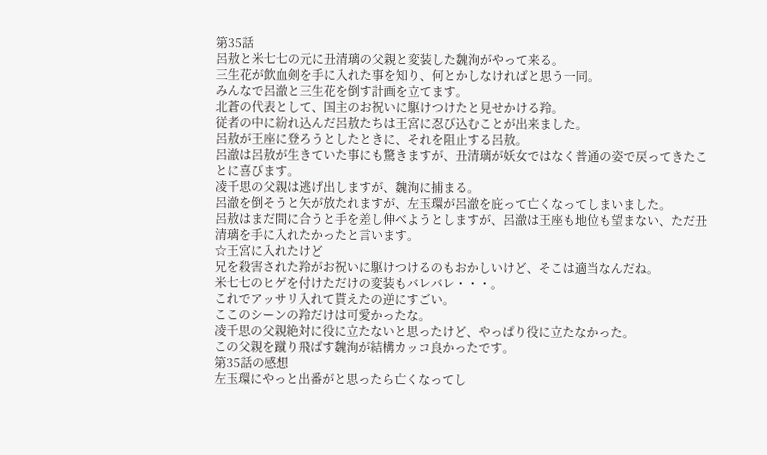第35話
呂敖と米七七の元に丑清璃の父親と変装した魏洵がやって来る。
三生花が飲血剣を手に入れた事を知り、何とかしなければと思う一同。
みんなで呂澈と三生花を倒す計画を立てます。
北蒼の代表として、国主のお祝いに駆けつけたと見せかける羚。
従者の中に紛れ込んだ呂敖たちは王宮に忍び込むことが出来ました。
呂敖が王座に登ろうとしたときに、それを阻止する呂敖。
呂澈は呂敖が生きていた事にも驚きますが、丑清璃が妖女ではなく普通の姿で戻ってきたことに喜びます。
凌千思の父親は逃げ出しますが、魏洵に捕まる。
呂澈を倒そうと矢が放たれますが、左玉環が呂澈を庇って亡くなってしまいました。
呂敖はまだ間に合うと手を差し伸べようとしますが、呂澈は王座も地位も望まない、ただ丑清璃を手に入れたかったと言います。
☆王宮に入れたけど
兄を殺害された羚がお祝いに駆けつけるのもおかしいけど、そこは適当なんだね。
米七七のヒゲを付けただけの変装もバレバレ・・・。
これでアッサリ入れて貰えたの逆にすごい。
ここのシーンの羚だけは可愛かったな。
凌千思の父親絶対に役に立たないと思ったけど、やっぱり役に立たなかった。
この父親を蹴り飛ばす魏洵が結構カッコ良かったです。
第35話の感想
左玉環にやっと出番がと思ったら亡くなってし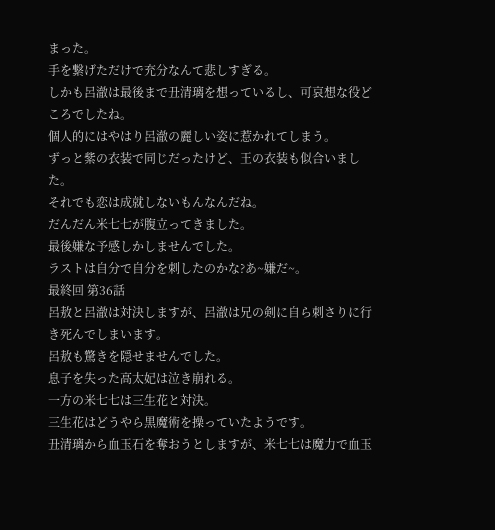まった。
手を繋げただけで充分なんて悲しすぎる。
しかも呂澈は最後まで丑清璃を想っているし、可哀想な役どころでしたね。
個人的にはやはり呂澈の麗しい姿に惹かれてしまう。
ずっと紫の衣装で同じだったけど、王の衣装も似合いました。
それでも恋は成就しないもんなんだね。
だんだん米七七が腹立ってきました。
最後嫌な予感しかしませんでした。
ラストは自分で自分を刺したのかな?あ~嫌だ~。
最終回 第36話
呂敖と呂澈は対決しますが、呂澈は兄の剣に自ら刺さりに行き死んでしまいます。
呂敖も驚きを隠せませんでした。
息子を失った高太妃は泣き崩れる。
一方の米七七は三生花と対決。
三生花はどうやら黒魔術を操っていたようです。
丑清璃から血玉石を奪おうとしますが、米七七は魔力で血玉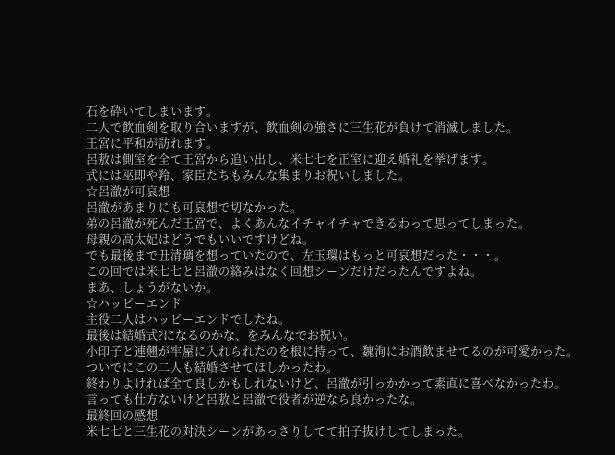石を砕いてしまいます。
二人で飲血剣を取り合いますが、飲血剣の強さに三生花が負けて消滅しました。
王宮に平和が訪れます。
呂敖は側室を全て王宮から追い出し、米七七を正室に迎え婚礼を挙げます。
式には巫即や羚、家臣たちもみんな集まりお祝いしました。
☆呂澈が可哀想
呂澈があまりにも可哀想で切なかった。
弟の呂澈が死んだ王宮で、よくあんなイチャイチャできるわって思ってしまった。
母親の高太妃はどうでもいいですけどね。
でも最後まで丑清璃を想っていたので、左玉環はもっと可哀想だった・・・。
この回では米七七と呂澈の絡みはなく回想シーンだけだったんですよね。
まあ、しょうがないか。
☆ハッピーエンド
主役二人はハッピーエンドでしたね。
最後は結婚式?になるのかな、をみんなでお祝い。
小印子と連翹が牢屋に入れられたのを根に持って、魏洵にお酒飲ませてるのが可愛かった。
ついでにこの二人も結婚させてほしかったわ。
終わりよければ全て良しかもしれないけど、呂澈が引っかかって素直に喜べなかったわ。
言っても仕方ないけど呂敖と呂澈で役者が逆なら良かったな。
最終回の感想
米七七と三生花の対決シーンがあっさりしてて拍子抜けしてしまった。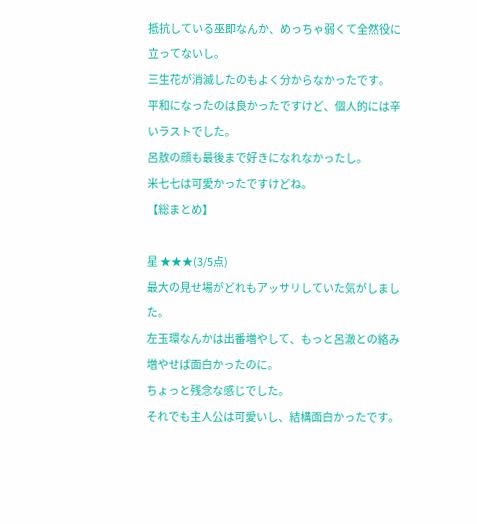抵抗している巫即なんか、めっちゃ弱くて全然役に立ってないし。
三生花が消滅したのもよく分からなかったです。
平和になったのは良かったですけど、個人的には辛いラストでした。
呂敖の顔も最後まで好きになれなかったし。
米七七は可愛かったですけどね。
【総まとめ】

星 ★★★(3/5点)
最大の見せ場がどれもアッサリしていた気がしました。
左玉環なんかは出番増やして、もっと呂澈との絡み増やせば面白かったのに。
ちょっと残念な感じでした。
それでも主人公は可愛いし、結構面白かったです。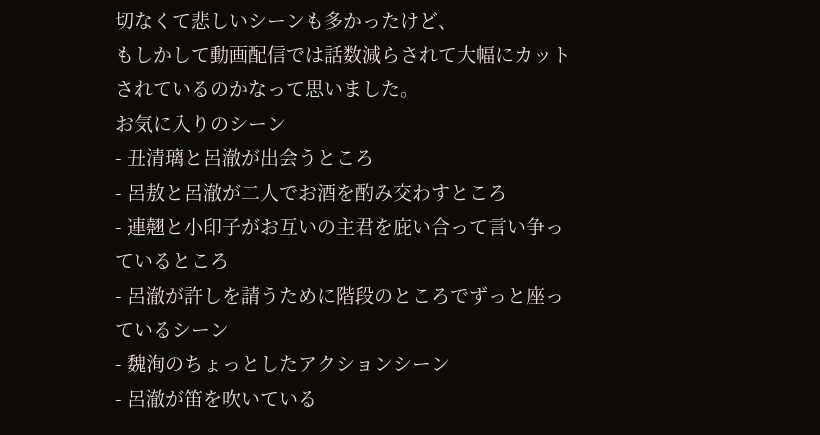切なくて悲しいシーンも多かったけど、
もしかして動画配信では話数減らされて大幅にカットされているのかなって思いました。
お気に入りのシーン
- 丑清璃と呂澈が出会うところ
- 呂敖と呂澈が二人でお酒を酌み交わすところ
- 連翹と小印子がお互いの主君を庇い合って言い争っているところ
- 呂澈が許しを請うために階段のところでずっと座っているシーン
- 魏洵のちょっとしたアクションシーン
- 呂澈が笛を吹いている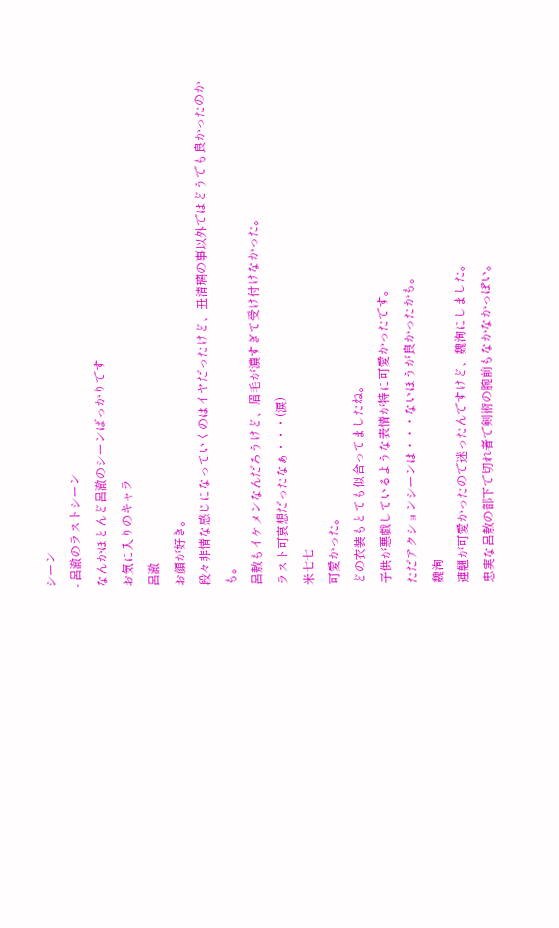シーン
- 呂澈のラストシーン
なんかほとんど呂澈のシーンばっかりです
お気に入りのキャラ
呂澈
お顔が好き。
段々非情な感じになっていくのはイヤだったけど、丑清璃の事以外ではどうでも良かったのかも。
呂敖もイケメンなんだろうけど、眉毛が濃すぎて受け付けなかった。
ラスト可哀想だったなぁ・・・(涙)
米七七
可愛かった。
どの衣装もとても似合ってましたね。
子供が悪戯しているような表情が特に可愛かったです。
ただアクションシーンは・・・ないほうが良かったかも。
魏洵
連翹が可愛かったので迷ったんですけど、魏洵にしました。
忠実な呂敖の部下で切れ者で剣術の腕前もなかなかっぽい。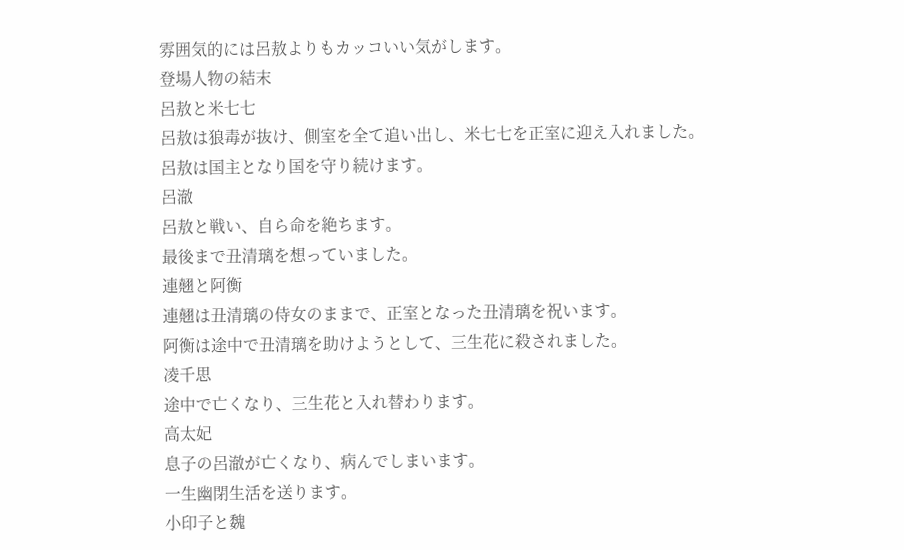雰囲気的には呂敖よりもカッコいい気がします。
登場人物の結末
呂敖と米七七
呂敖は狼毒が抜け、側室を全て追い出し、米七七を正室に迎え入れました。
呂敖は国主となり国を守り続けます。
呂澈
呂敖と戦い、自ら命を絶ちます。
最後まで丑清璃を想っていました。
連翹と阿衡
連翹は丑清璃の侍女のままで、正室となった丑清璃を祝います。
阿衡は途中で丑清璃を助けようとして、三生花に殺されました。
凌千思
途中で亡くなり、三生花と入れ替わります。
高太妃
息子の呂澈が亡くなり、病んでしまいます。
一生幽閉生活を送ります。
小印子と魏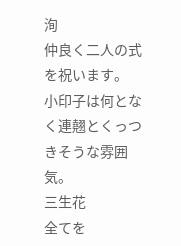洵
仲良く二人の式を祝います。
小印子は何となく連翹とくっつきそうな雰囲気。
三生花
全てを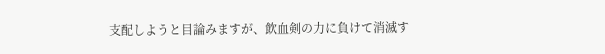支配しようと目論みますが、飲血剣の力に負けて消滅す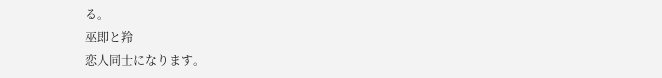る。
巫即と羚
恋人同士になります。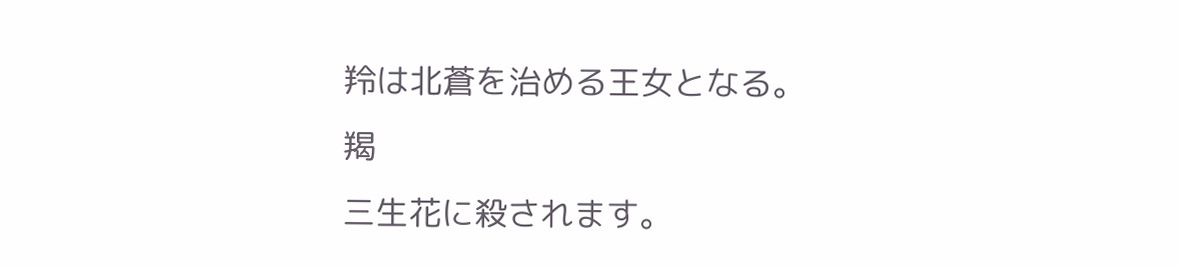羚は北蒼を治める王女となる。
羯
三生花に殺されます。